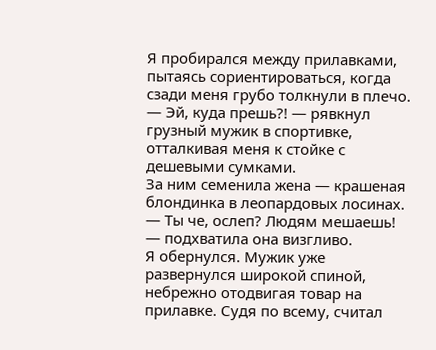Я пробирался между прилавками, пытаясь сориентироваться, когда сзади меня грубо толкнули в плечо.
— Эй, куда прешь?! — рявкнул грузный мужик в спортивке, отталкивая меня к стойке с дешевыми сумками.
За ним семенила жена — крашеная блондинка в леопардовых лосинах.
— Ты че, ослеп? Людям мешаешь! — подхватила она визгливо.
Я обернулся. Мужик уже развернулся широкой спиной, небрежно отодвигая товар на прилавке. Судя по всему, считал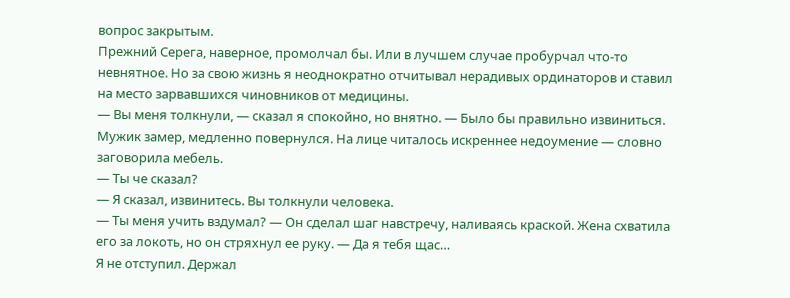вопрос закрытым.
Прежний Серега, наверное, промолчал бы. Или в лучшем случае пробурчал что-то невнятное. Но за свою жизнь я неоднократно отчитывал нерадивых ординаторов и ставил на место зарвавшихся чиновников от медицины.
— Вы меня толкнули, — сказал я спокойно, но внятно. — Было бы правильно извиниться.
Мужик замер, медленно повернулся. На лице читалось искреннее недоумение — словно заговорила мебель.
— Ты че сказал?
— Я сказал, извинитесь. Вы толкнули человека.
— Ты меня учить вздумал? — Он сделал шаг навстречу, наливаясь краской. Жена схватила его за локоть, но он стряхнул ее руку. — Да я тебя щас…
Я не отступил. Держал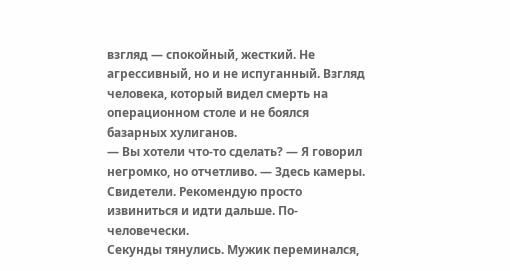взгляд — спокойный, жесткий. Не агрессивный, но и не испуганный. Взгляд человека, который видел смерть на операционном столе и не боялся базарных хулиганов.
— Вы хотели что-то сделать? — Я говорил негромко, но отчетливо. — Здесь камеры. Свидетели. Рекомендую просто извиниться и идти дальше. По-человечески.
Секунды тянулись. Мужик переминался,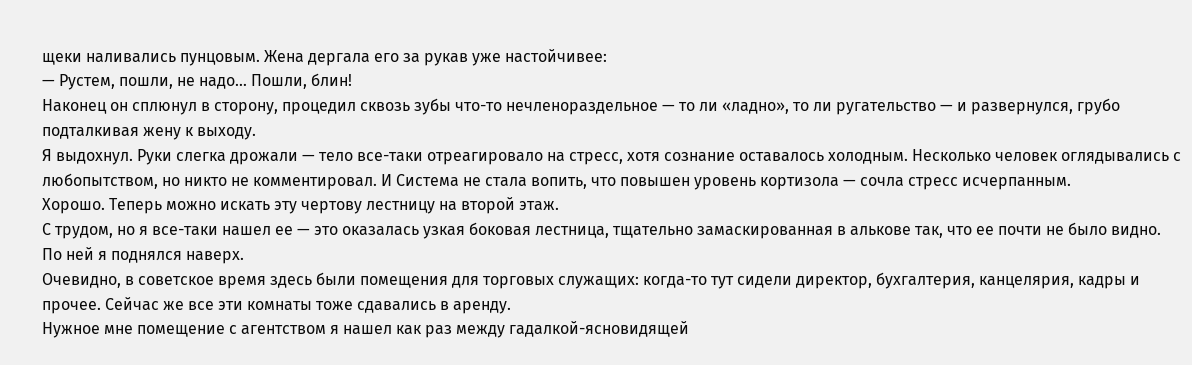щеки наливались пунцовым. Жена дергала его за рукав уже настойчивее:
— Рустем, пошли, не надо… Пошли, блин!
Наконец он сплюнул в сторону, процедил сквозь зубы что-то нечленораздельное — то ли «ладно», то ли ругательство — и развернулся, грубо подталкивая жену к выходу.
Я выдохнул. Руки слегка дрожали — тело все-таки отреагировало на стресс, хотя сознание оставалось холодным. Несколько человек оглядывались с любопытством, но никто не комментировал. И Система не стала вопить, что повышен уровень кортизола — сочла стресс исчерпанным.
Хорошо. Теперь можно искать эту чертову лестницу на второй этаж.
С трудом, но я все-таки нашел ее — это оказалась узкая боковая лестница, тщательно замаскированная в алькове так, что ее почти не было видно.
По ней я поднялся наверх.
Очевидно, в советское время здесь были помещения для торговых служащих: когда-то тут сидели директор, бухгалтерия, канцелярия, кадры и прочее. Сейчас же все эти комнаты тоже сдавались в аренду.
Нужное мне помещение с агентством я нашел как раз между гадалкой-ясновидящей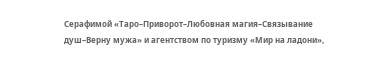Серафимой «Таро–Приворот–Любовная магия–Связывание душ–Верну мужа» и агентством по туризму «Мир на ладони»,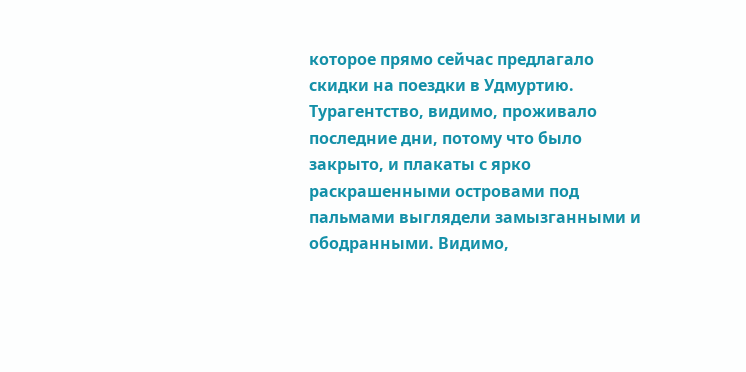которое прямо сейчас предлагало скидки на поездки в Удмуртию. Турагентство, видимо, проживало последние дни, потому что было закрыто, и плакаты с ярко раскрашенными островами под пальмами выглядели замызганными и ободранными. Видимо,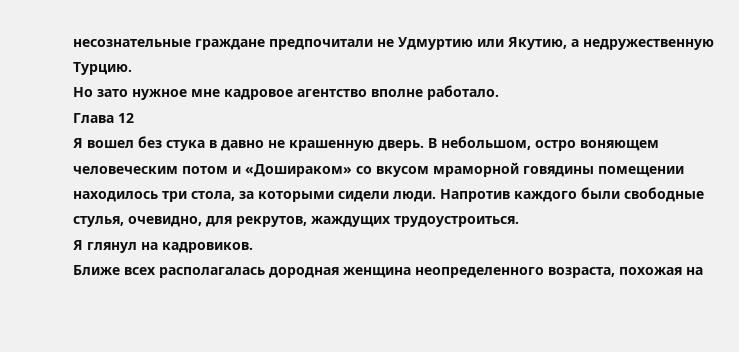несознательные граждане предпочитали не Удмуртию или Якутию, а недружественную Турцию.
Но зато нужное мне кадровое агентство вполне работало.
Глава 12
Я вошел без стука в давно не крашенную дверь. В небольшом, остро воняющем человеческим потом и «Дошираком» со вкусом мраморной говядины помещении находилось три стола, за которыми сидели люди. Напротив каждого были свободные стулья, очевидно, для рекрутов, жаждущих трудоустроиться.
Я глянул на кадровиков.
Ближе всех располагалась дородная женщина неопределенного возраста, похожая на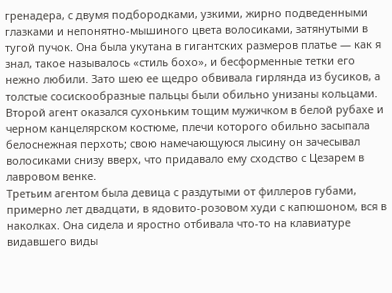гренадера, с двумя подбородками, узкими, жирно подведенными глазками и непонятно-мышиного цвета волосиками, затянутыми в тугой пучок. Она была укутана в гигантских размеров платье — как я знал, такое называлось «стиль бохо», и бесформенные тетки его нежно любили. Зато шею ее щедро обвивала гирлянда из бусиков, а толстые сосискообразные пальцы были обильно унизаны кольцами.
Второй агент оказался сухоньким тощим мужичком в белой рубахе и черном канцелярском костюме, плечи которого обильно засыпала белоснежная перхоть; свою намечающуюся лысину он зачесывал волосиками снизу вверх, что придавало ему сходство с Цезарем в лавровом венке.
Третьим агентом была девица с раздутыми от филлеров губами, примерно лет двадцати, в ядовито-розовом худи с капюшоном, вся в наколках. Она сидела и яростно отбивала что-то на клавиатуре видавшего виды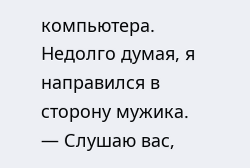компьютера.
Недолго думая, я направился в сторону мужика.
— Слушаю вас,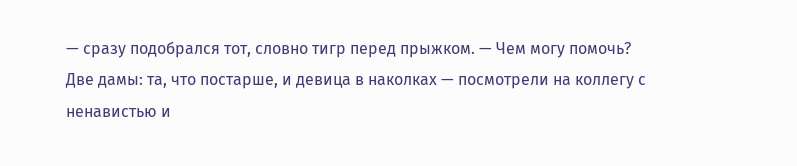— сразу подобрался тот, словно тигр перед прыжком. — Чем могу помочь?
Две дамы: та, что постарше, и девица в наколках — посмотрели на коллегу с ненавистью и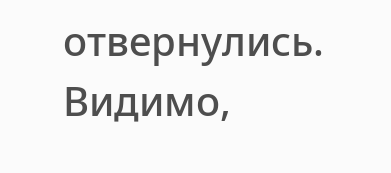отвернулись. Видимо,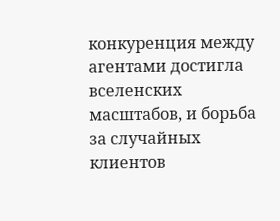конкуренция между агентами достигла вселенских масштабов, и борьба за случайных клиентов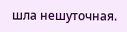шла нешуточная.